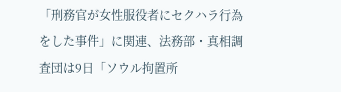「刑務官が女性服役者にセクハラ行為をした事件」に関連、法務部・真相調査団は9日「ソウル拘置所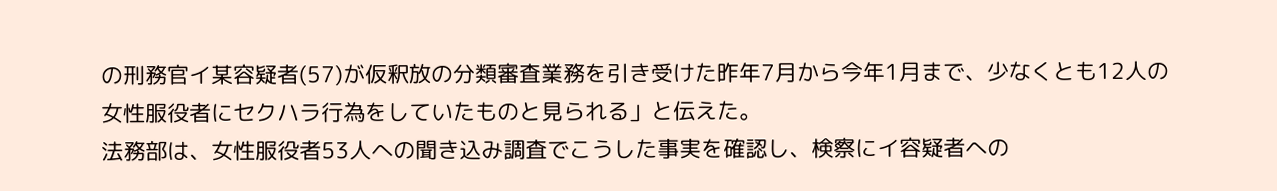の刑務官イ某容疑者(57)が仮釈放の分類審査業務を引き受けた昨年7月から今年1月まで、少なくとも12人の女性服役者にセクハラ行為をしていたものと見られる」と伝えた。
法務部は、女性服役者53人への聞き込み調査でこうした事実を確認し、検察にイ容疑者への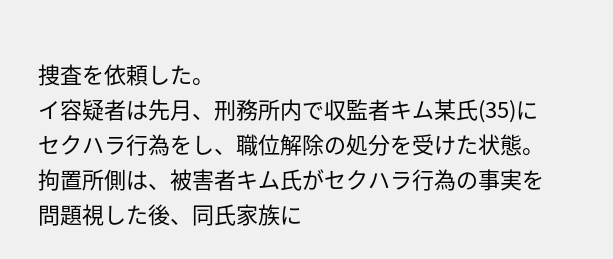捜査を依頼した。
イ容疑者は先月、刑務所内で収監者キム某氏(35)にセクハラ行為をし、職位解除の処分を受けた状態。
拘置所側は、被害者キム氏がセクハラ行為の事実を問題視した後、同氏家族に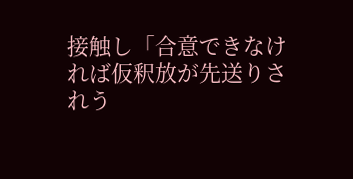接触し「合意できなければ仮釈放が先送りされう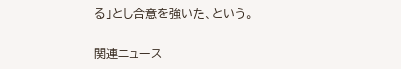る」とし合意を強いた、という。

関連ニュース